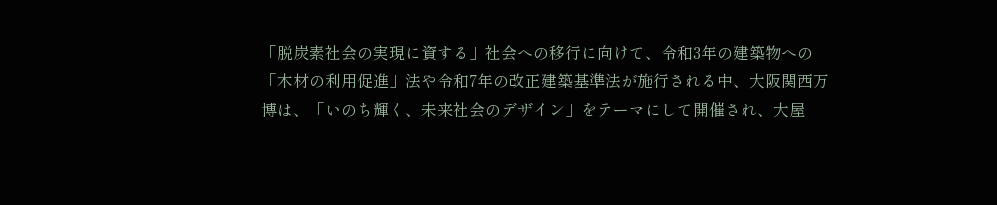「脱炭素社会の実現に資する」社会への移行に向けて、令和3年の建築物への「木材の利用促進」法や令和7年の改正建築基準法が施行される中、大阪関西万博は、「いのち輝く、未来社会のデザイン」をテーマにして開催され、大屋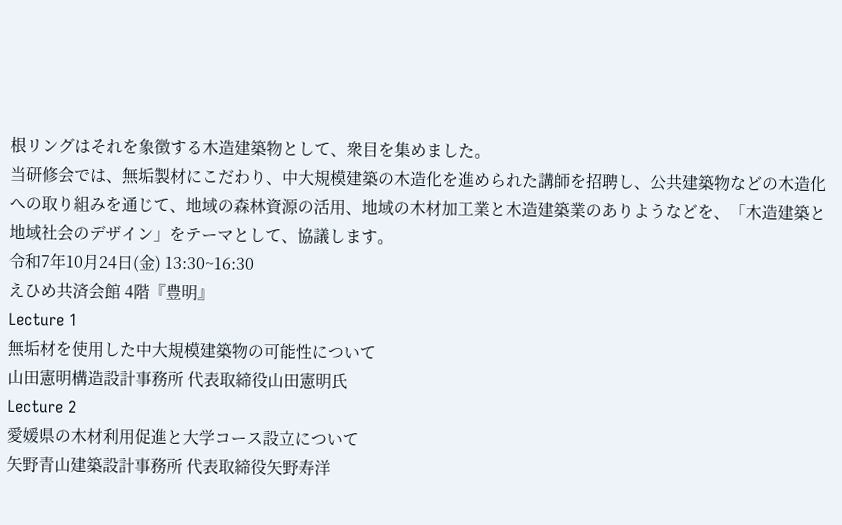根リングはそれを象徴する木造建築物として、衆目を集めました。
当研修会では、無垢製材にこだわり、中大規模建築の木造化を進められた講師を招聘し、公共建築物などの木造化への取り組みを通じて、地域の森林資源の活用、地域の木材加工業と木造建築業のありようなどを、「木造建築と地域社会のデザイン」をテーマとして、協議します。
令和7年10月24日(金) 13:30~16:30
えひめ共済会館 4階『豊明』
Lecture 1
無垢材を使用した中大規模建築物の可能性について
山田憲明構造設計事務所 代表取締役山田憲明氏
Lecture 2
愛媛県の木材利用促進と大学コース設立について
矢野青山建築設計事務所 代表取締役矢野寿洋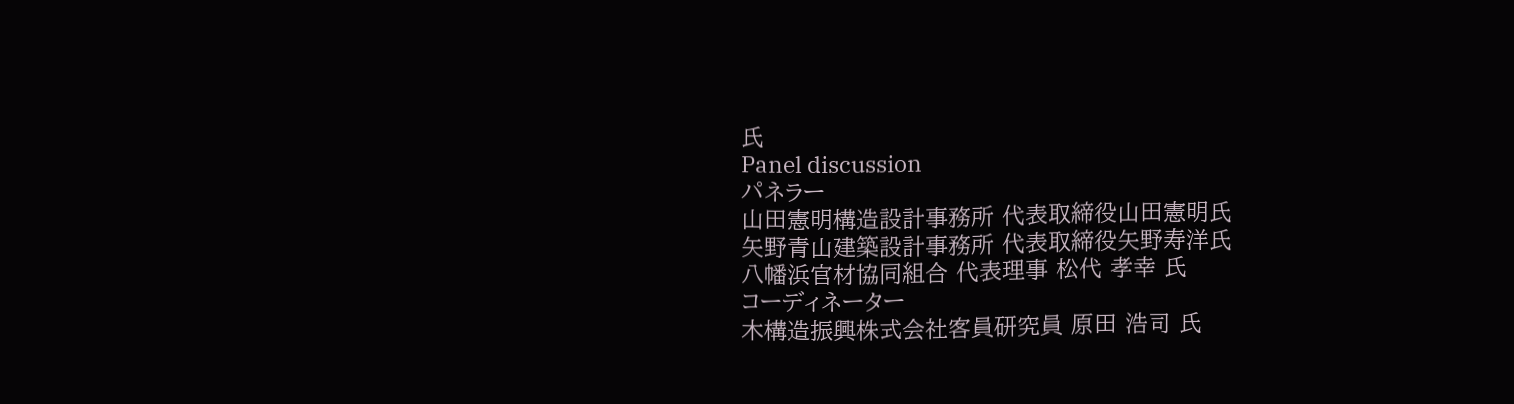氏
Panel discussion
パネラー
山田憲明構造設計事務所 代表取締役山田憲明氏
矢野青山建築設計事務所 代表取締役矢野寿洋氏
八幡浜官材協同組合 代表理事 松代 孝幸 氏
コーディネーター
木構造振興株式会社客員研究員 原田 浩司 氏